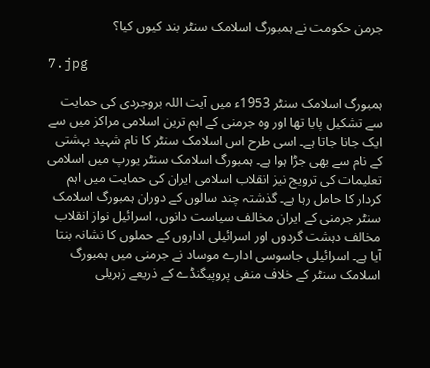جرمن حکومت نے ہمبورگ اسلامک سنٹر بند کیوں کیا؟

7.jpg

ہمبورگ اسلامک سنٹر 1953ء میں آیت اللہ بروجردی کی حمایت سے تشکیل پایا تھا اور وہ جرمنی کے اہم ترین اسلامی مراکز میں سے ایک جانا جاتا ہے۔ اسی طرح اس اسلامک سنٹر کا نام شہید بہشتی کے نام سے بھی جڑا ہوا ہے۔ ہمبورگ اسلامک سنٹر یورپ میں اسلامی تعلیمات کی ترویج نیز انقلاب اسلامی ایران کی حمایت میں اہم کردار کا حامل رہا ہے۔ گذشتہ چند سالوں کے دوران ہمبورگ اسلامک سنٹر جرمنی کے ایران مخالف سیاست دانوں، اسرائیل نواز انقلاب مخالف دہشت گردوں اور اسرائیلی اداروں کے حملوں کا نشانہ بنتا آیا ہے۔ اسرائیلی جاسوسی ادارے موساد نے جرمنی میں ہمبورگ اسلامک سنٹر کے خلاف منفی پروپیگنڈے کے ذریعے زہریلی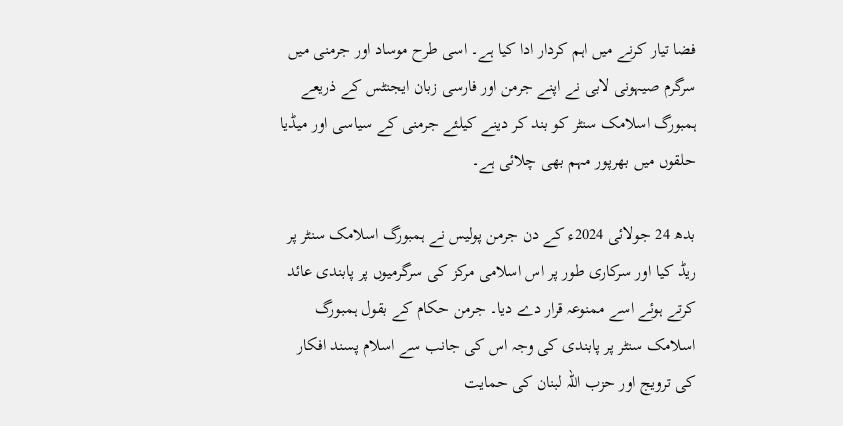فضا تیار کرنے میں اہم کردار ادا کیا ہے۔ اسی طرح موساد اور جرمنی میں سرگرم صیہونی لابی نے اپنے جرمن اور فارسی زبان ایجنٹس کے ذریعے ہمبورگ اسلامک سنٹر کو بند کر دینے کیلئے جرمنی کے سیاسی اور میڈیا حلقوں میں بھرپور مہم بھی چلائی ہے۔

بدھ 24 جولائی 2024ء کے دن جرمن پولیس نے ہمبورگ اسلامک سنٹر پر ریڈ کیا اور سرکاری طور پر اس اسلامی مرکز کی سرگرمیوں پر پابندی عائد کرتے ہوئے اسے ممنوعہ قرار دے دیا۔ جرمن حکام کے بقول ہمبورگ اسلامک سنٹر پر پابندی کی وجہ اس کی جانب سے اسلام پسند افکار کی ترویج اور حزب اللہ لبنان کی حمایت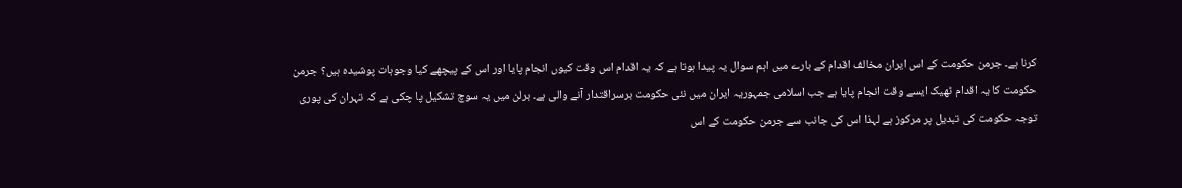کرنا ہے۔ جرمن حکومت کے اس ایران مخالف اقدام کے بارے میں اہم سوال یہ پیدا ہوتا ہے کہ یہ اقدام اس وقت کیوں انجام پایا اور اس کے پیچھے کیا وجوہات پوشیدہ ہیں؟ جرمن حکومت کا یہ اقدام ٹھیک ایسے وقت انجام پایا ہے جب اسلامی جمہوریہ ایران میں نئی حکومت برسراقتدار آنے والی ہے۔ برلن میں یہ سوچ تشکیل پا چکی ہے کہ تہران کی پوری توجہ حکومت کی تبدیل پر مرکوز ہے لہذا اس کی جانب سے جرمن حکومت کے اس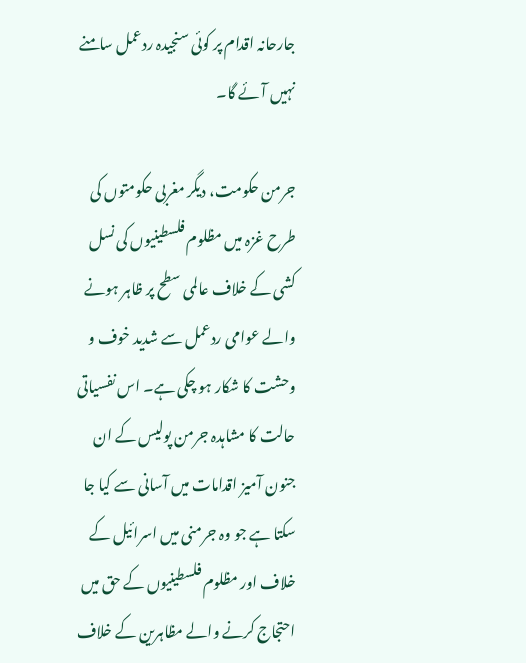جارحانہ اقدام پر کوئی سنجیدہ ردعمل سامنے نہیں آئے گا۔

جرمن حکومت، دیگر مغربی حکومتوں کی طرح غزہ میں مظلوم فلسطینیوں کی نسل کشی کے خلاف عالمی سطح پر ظاہر ہونے والے عوامی ردعمل سے شدید خوف و وحشت کا شکار ہو چکی ہے۔ اس نفسیاتی حالت کا مشاہدہ جرمن پولیس کے ان جنون آمیز اقدامات میں آسانی سے کیا جا سکتا ہے جو وہ جرمنی میں اسرائیل کے خلاف اور مظلوم فلسطینیوں کے حق میں احتجاج کرنے والے مظاہرین کے خلاف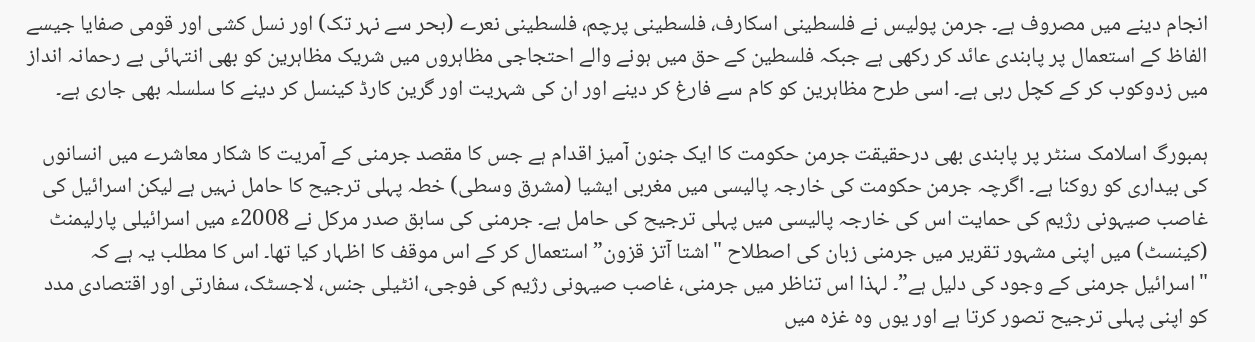انجام دینے میں مصروف ہے۔ جرمن پولیس نے فلسطینی اسکارف، فلسطینی پرچم، فلسطینی نعرے (بحر سے نہر تک) اور نسل کشی اور قومی صفایا جیسے الفاظ کے استعمال پر پابندی عائد کر رکھی ہے جبکہ فلسطین کے حق میں ہونے والے احتجاجی مظاہروں میں شریک مظاہرین کو بھی انتہائی بے رحمانہ انداز میں زدوکوب کر کے کچل رہی ہے۔ اسی طرح مظاہرین کو کام سے فارغ کر دینے اور ان کی شہریت اور گرین کارڈ کینسل کر دینے کا سلسلہ بھی جاری ہے۔

ہمبورگ اسلامک سنٹر پر پابندی بھی درحقیقت جرمن حکومت کا ایک جنون آمیز اقدام ہے جس کا مقصد جرمنی کے آمریت کا شکار معاشرے میں انسانوں کی بیداری کو روکنا ہے۔ اگرچہ جرمن حکومت کی خارجہ پالیسی میں مغربی ایشیا (مشرق وسطی) خطہ پہلی ترجیح کا حامل نہیں ہے لیکن اسرائیل کی غاصب صیہونی رژیم کی حمایت اس کی خارجہ پالیسی میں پہلی ترجیح کی حامل ہے۔ جرمنی کی سابق صدر مرکل نے 2008ء میں اسرائیلی پارلیمنٹ (کینسٹ) میں اپنی مشہور تقریر میں جرمنی زبان کی اصطلاح "اشتا آتز قزون” استعمال کر کے اس موقف کا اظہار کیا تھا۔ اس کا مطلب یہ ہے کہ "اسرائیل جرمنی کے وجود کی دلیل ہے”۔ لہذا اس تناظر میں جرمنی، غاصب صیہونی رژیم کی فوجی، انٹیلی جنس، لاجسٹک، سفارتی اور اقتصادی مدد کو اپنی پہلی ترجیح تصور کرتا ہے اور یوں وہ غزہ میں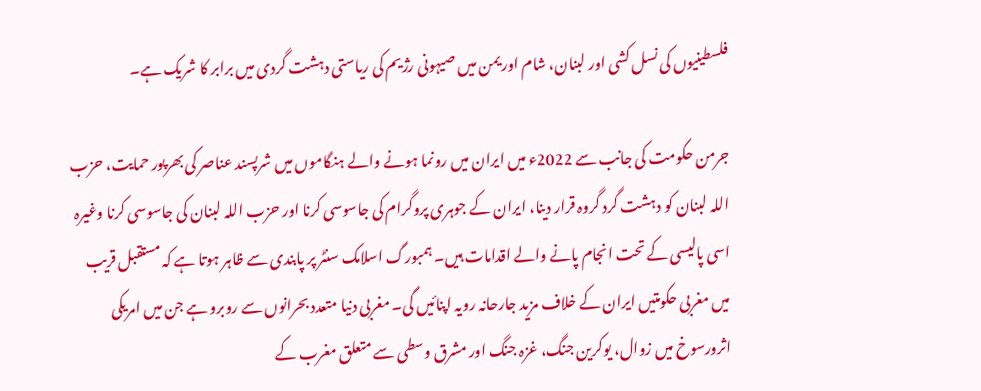فلسطینیوں کی نسل کشی اور لبنان، شام اور یمن میں صیہونی رژیم کی ریاستی دہشت گردی میں برابر کا شریک ہے۔

جرمن حکومت کی جانب سے 2022ء میں ایران میں رونما ہونے والے ہنگاموں میں شرپسند عناصر کی بھرپور حمایت، حزب اللہ لبنان کو دہشت گرد گروہ قرار دینا، ایران کے جوہری پروگرام کی جاسوسی کرنا اور حزب اللہ لبنان کی جاسوسی کرنا وغیرہ اسی پالیسی کے تحت انجام پانے والے اقدامات ہیں۔ ہمبورگ اسلامک سنٹر پر پابندی سے ظاہر ہوتا ہے کہ مستقبل قریب میں مغربی حکومتیں ایران کے خلاف مزید جارحانہ رویہ اپنائیں گی۔ مغربی دنیا متعدد بحرانوں سے روبرو ہے جن میں امریکی اثرورسوخ میں زوال، یوکرین جنگ، غزہ جنگ اور مشرق وسطی سے متعلق مغرب کے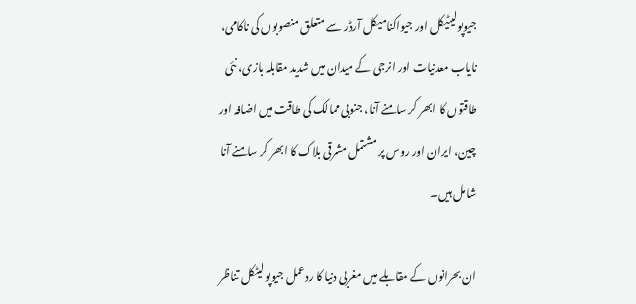جیوپولیٹیکل اور جیواکنامیکل آرڈر سے متعلق منصوبوں کی ناکامی، نایاب معدنیات اور انرجی کے میدان میں شدید مقابلہ بازی، نئی طاقتوں کا ابھر کر سامنے آنا، جنوبی ممالک کی طاقت میں اضافہ اور چین، ایران اور روس پر مشتمل مشرقی بلاک کا ابھر کر سامنے آنا شامل ہیں۔

ان بحرانوں کے مقابلے میں مغربی دنیا کا ردعمل جیوپولیٹکل تناظر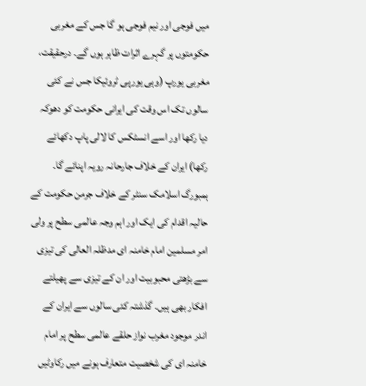میں فوجی اور نیم فوجی ہو گا جس کے مغربی حکومتوں پر گہرے اثرات ظاہر ہوں گے۔ درحقیقت، مغربی یورپ (وہی یورپی ٹروئیکا جس نے کئی سالوں تک اس وقت کی ایرانی حکومت کو دھوکہ دیا رکھا اور اسے انسٹکس کا لالی پاپ دکھائے رکھا) ایران کے خلاف جارحانہ رویہ اپنائے گا۔ ہمبورگ اسلامک سنٹر کے خلاف جرمن حکومت کے حالیہ اقدام کی ایک اور اہم وجہ عالمی سطح پر ولی امر مسلمین امام خامنہ ای مدظلہ العالی کی تیزی سے بڑھتی محبوبیت اور ان کے تیزی سے پھیلتے افکار بھی ہیں۔ گذشتہ کئی سالوں سے ایران کے اندر موجود مغرب نواز حلقے عالمی سطح پر امام خامنہ ای کی شخصیت متعارف ہونے میں رکاوٹیں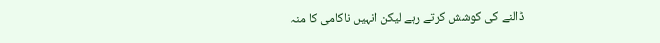ڈالنے کی کوشش کرتے رہے لیکن انہیں ناکامی کا منہ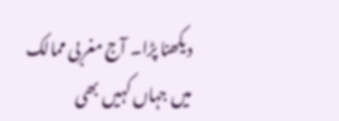دیکھنا پڑا۔ آج مغربی ممالک میں جہاں کہیں بھی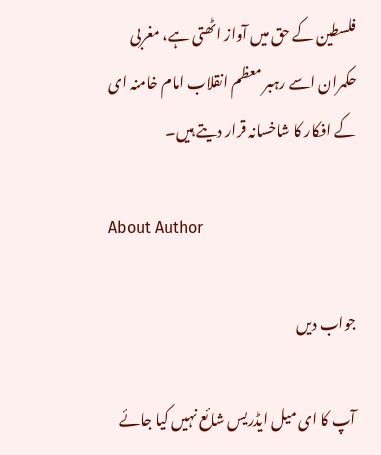فلسطین کے حق میں آواز اٹھتی ہے، مغربی حکمران اسے رہبر معظم انقلاب امام خامنہ ای کے افکار کا شاخسانہ قرار دیتے ہیں۔

About Author

جواب دیں

آپ کا ای میل ایڈریس شائع نہیں کیا جائے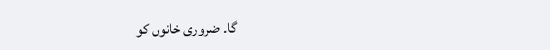گا۔ ضروری خانوں کو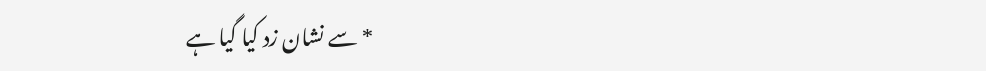* سے نشان زد کیا گیا ہے